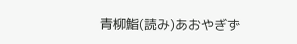青柳鮨(読み)あおやぎず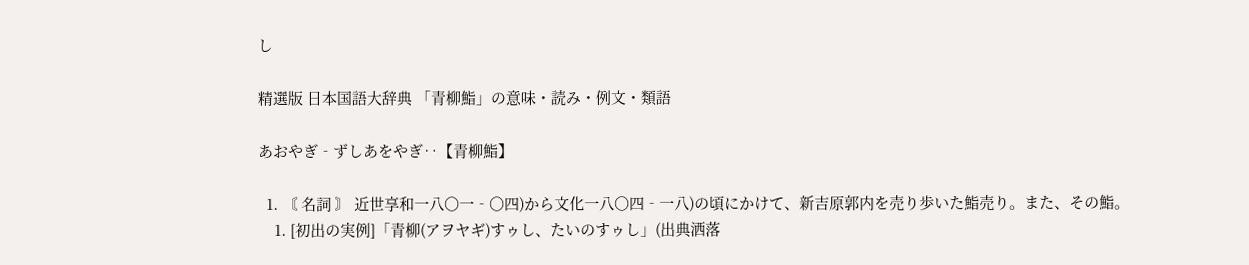し

精選版 日本国語大辞典 「青柳鮨」の意味・読み・例文・類語

あおやぎ‐ずしあをやぎ‥【青柳鮨】

  1. 〘 名詞 〙 近世享和一八〇一‐〇四)から文化一八〇四‐一八)の頃にかけて、新吉原郭内を売り歩いた鮨売り。また、その鮨。
    1. [初出の実例]「青柳(アヲヤギ)すゥし、たいのすゥし」(出典洒落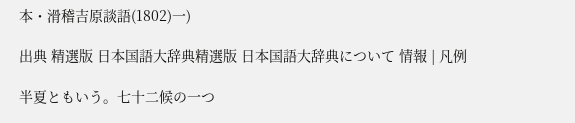本・滑稽吉原談語(1802)一)

出典 精選版 日本国語大辞典精選版 日本国語大辞典について 情報 | 凡例

半夏ともいう。七十二候の一つ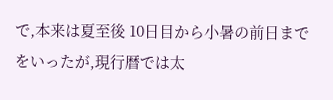で,本来は夏至後 10日目から小暑の前日までをいったが,現行暦では太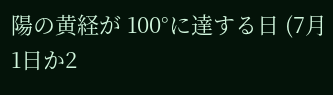陽の黄経が 100°に達する日 (7月1日か2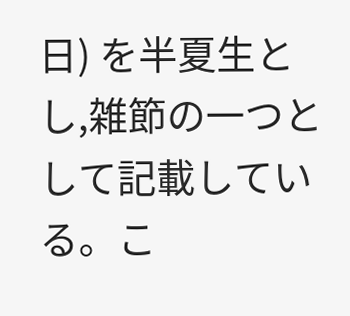日) を半夏生とし,雑節の一つとして記載している。こ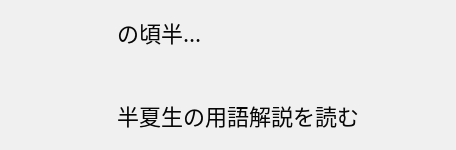の頃半...

半夏生の用語解説を読む